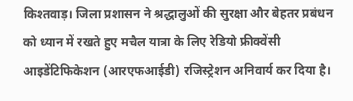किश्तवाड़। जिला प्रशासन ने श्रद्धालुओं की सुरक्षा और बेहतर प्रबंधन को ध्यान में रखते हुए मचैल यात्रा के लिए रेडियो फ्रीक्वेंसी आइडेंटिफिकेशन (आरएफआईडी) रजिस्ट्रेशन अनिवार्य कर दिया है।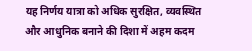यह निर्णय यात्रा को अधिक सुरक्षित, व्यवस्थित और आधुनिक बनाने की दिशा में अहम कदम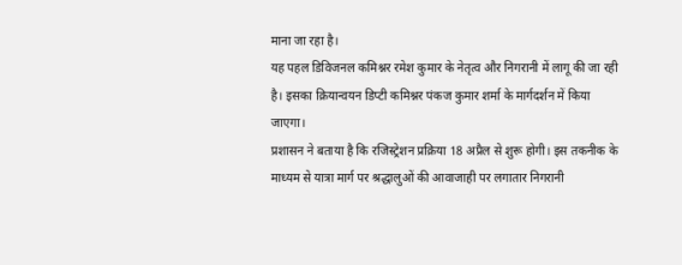माना जा रहा है।
यह पहल डिविजनल कमिश्नर रमेश कुमार के नेतृत्व और निगरानी में लागू की जा रही है। इसका क्रियान्वयन डिप्टी कमिश्नर पंकज कुमार शर्मा के मार्गदर्शन में किया जाएगा।
प्रशासन ने बताया है कि रजिस्ट्रेशन प्रक्रिया 18 अप्रैल से शुरू होगी। इस तकनीक के माध्यम से यात्रा मार्ग पर श्रद्धालुओं की आवाजाही पर लगातार निगरानी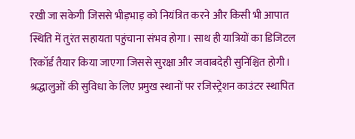रखी जा सकेगी जिससे भीड़भाड़ को नियंत्रित करने और किसी भी आपात स्थिति में तुरंत सहायता पहुंचाना संभव होगा। साथ ही यात्रियों का डिजिटल रिकॉर्ड तैयार किया जाएगा जिससे सुरक्षा और जवाबदेही सुनिश्चित होगी।
श्रद्धालुओं की सुविधा के लिए प्रमुख स्थानों पर रजिस्ट्रेशन काउंटर स्थापित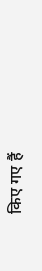किए गए हैं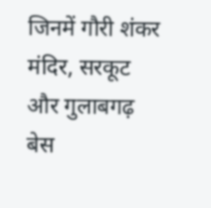जिनमें गौरी शंकर मंदिर, सरकूट और गुलाबगढ़ बेस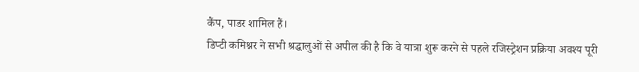कैंप, पाडर शामिल हैं।
डिप्टी कमिश्नर ने सभी श्रद्धालुओं से अपील की है कि वे यात्रा शुरू करने से पहले रजिस्ट्रेशन प्रक्रिया अवश्य पूरी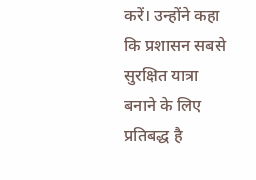करें। उन्होंने कहा कि प्रशासन सबसे सुरक्षित यात्रा बनाने के लिए प्रतिबद्ध है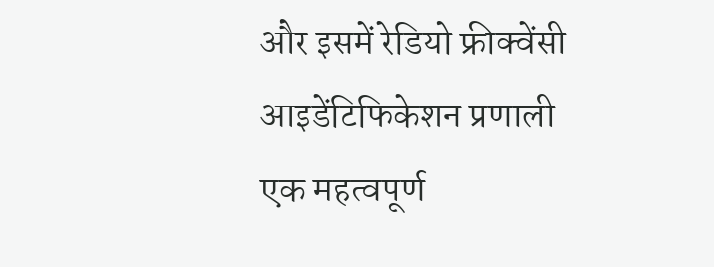और इसमें रेडियो फ्रीक्वेंसी आइडेंटिफिकेशन प्रणाली एक महत्वपूर्ण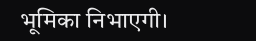भूमिका निभाएगी।